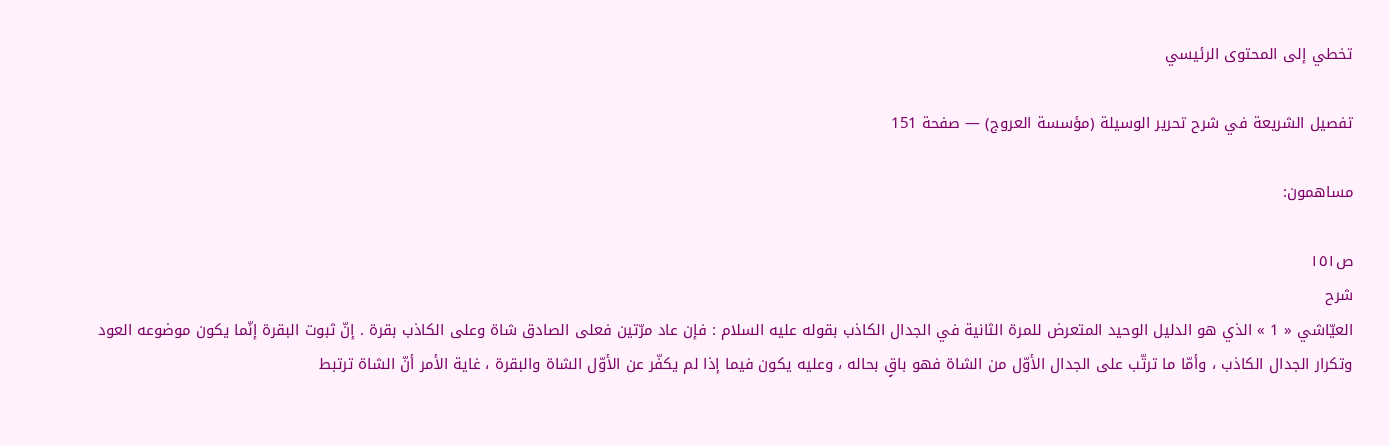تخطي إلى المحتوى الرئيسي

تفصيل الشريعة في شرح تحرير الوسيلة (مؤسسة العروج) — صفحة 151

مساهمون:

ص١٥١
شرح
العيّاشي « 1 » الذي هو الدليل الوحيد المتعرض للمرة الثانية في الجدال الكاذب بقوله عليه السلام : فإن عاد مرّتين فعلى الصادق شاة وعلى الكاذب بقرة . إنّ ثبوت البقرة إنّما يكون موضوعه العود وتكرار الجدال الكاذب ، وأمّا ما ترتّب على الجدال الأوّل من الشاة فهو باقٍ بحاله ، وعليه يكون فيما إذا لم يكفّر عن الأوّل الشاة والبقرة ، غاية الأمر أنّ الشاة ترتبط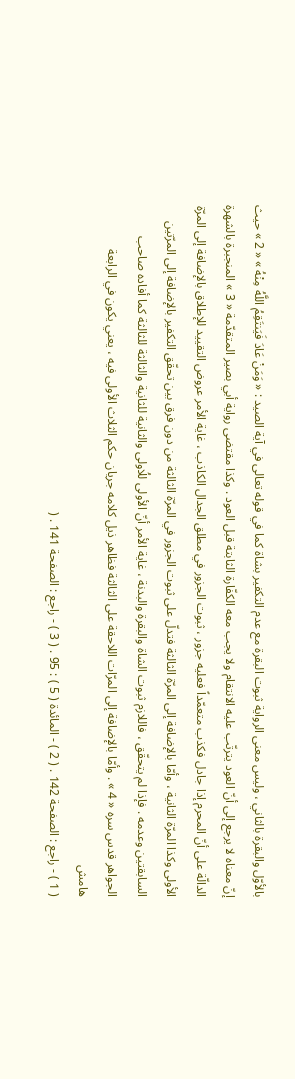بالأوّل والبقرة بالثاني ، وليس معنى الرواية ثبوت البقرة مع عدم التكفير بشاة كما في قوله تعالى في آية الصيد : « وَمَنْ عَادَ فَيَنتَقِمُ اللَّهُ مِنْهُ » « 2 » حيث إنّ معناه لا يرجع إلى أنّ العود يترتّب عليه الانتقام ولا يجب معه الكفّارة الثابتة قبل العود . وكذا مقتضى رواية أبي بصير المتقدّمة « 3 » المنجبرة بالشهرة الدالّة على أنّ المحرم إذا جادل فكذب متعمّداً فعليه جزور ، ثبوت الجزور في مطلق الجدال الكاذب ، غاية الأمر عروض التقييد للإطلاق بالإضافة إلى المرّة الأولى وكذا المرّة الثانية ، وأمّا بالإضافة إلى المرّة الثالثة فتدلّ على ثبوت الجزور في المرّة الثالثة من دون فرق بين تحقّق التكفير بالإضافة إلى المرّتين السابقتين وعدمه . فإذا لم يتحقّق ، فاللازم ثبوت الشاة والبقرة والبدنة ، غاية الأمر أنّ الأولى للُاولى والثانية للثانية والثالثة للثالثة كما أفاده صاحب الجواهر قدس سره « 4 » . وأمّا بالإضافة إلى المرّات اللاحقة على الثالثة فظاهر ذيل كلامه جريان حكم الثلاث الأولى فيه ، يعني يكون في الرابعة
هامش
( 1 ) - راجع : الصفحة 142 . ( 2 ) - المائدة ( 5 ) : 95 . ( 3 ) - راجع : الصفحة 141 . (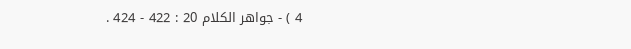4 ) - جواهر الكلام 20 : 422 - 424 .